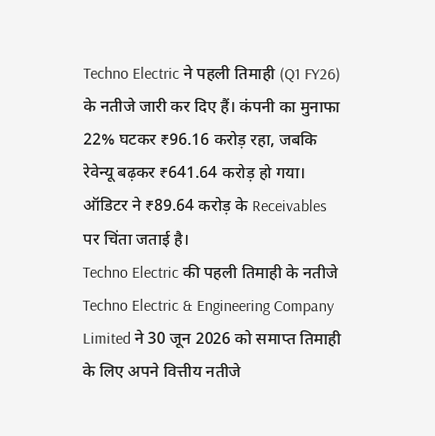Techno Electric ने पहली तिमाही (Q1 FY26) के नतीजे जारी कर दिए हैं। कंपनी का मुनाफा 22% घटकर ₹96.16 करोड़ रहा, जबकि रेवेन्यू बढ़कर ₹641.64 करोड़ हो गया। ऑडिटर ने ₹89.64 करोड़ के Receivables पर चिंता जताई है।
Techno Electric की पहली तिमाही के नतीजे
Techno Electric & Engineering Company Limited ने 30 जून 2026 को समाप्त तिमाही के लिए अपने वित्तीय नतीजे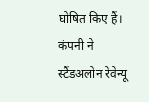घोषित किए हैं। कंपनी ने स्टैंडअलोन रेवेन्यू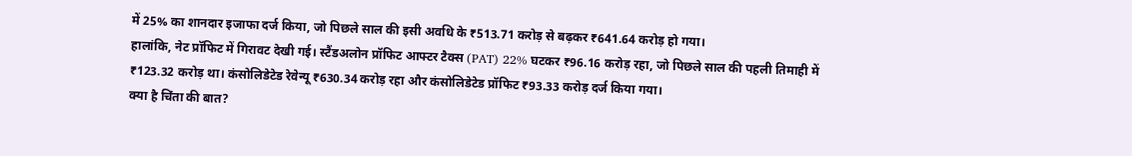में 25% का शानदार इजाफा दर्ज किया, जो पिछले साल की इसी अवधि के ₹513.71 करोड़ से बढ़कर ₹641.64 करोड़ हो गया।
हालांकि, नेट प्रॉफिट में गिरावट देखी गई। स्टैंडअलोन प्रॉफिट आफ्टर टैक्स (PAT) 22% घटकर ₹96.16 करोड़ रहा, जो पिछले साल की पहली तिमाही में ₹123.32 करोड़ था। कंसोलिडेटेड रेवेन्यू ₹630.34 करोड़ रहा और कंसोलिडेटेड प्रॉफिट ₹93.33 करोड़ दर्ज किया गया।
क्या है चिंता की बात?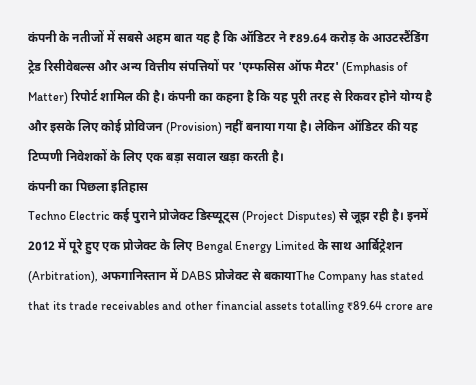कंपनी के नतीजों में सबसे अहम बात यह है कि ऑडिटर ने ₹89.64 करोड़ के आउटस्टैंडिंग ट्रेड रिसीवेबल्स और अन्य वित्तीय संपत्तियों पर 'एम्फसिस ऑफ मैटर' (Emphasis of Matter) रिपोर्ट शामिल की है। कंपनी का कहना है कि यह पूरी तरह से रिकवर होने योग्य है और इसके लिए कोई प्रोविजन (Provision) नहीं बनाया गया है। लेकिन ऑडिटर की यह टिप्पणी निवेशकों के लिए एक बड़ा सवाल खड़ा करती है।
कंपनी का पिछला इतिहास
Techno Electric कई पुराने प्रोजेक्ट डिस्प्यूट्स (Project Disputes) से जूझ रही है। इनमें 2012 में पूरे हुए एक प्रोजेक्ट के लिए Bengal Energy Limited के साथ आर्बिट्रेशन (Arbitration), अफगानिस्तान में DABS प्रोजेक्ट से बकायाThe Company has stated that its trade receivables and other financial assets totalling ₹89.64 crore are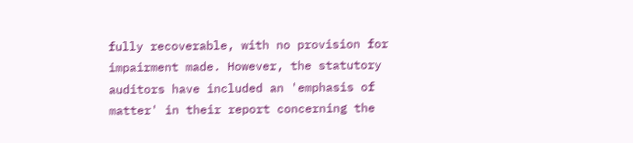fully recoverable, with no provision for impairment made. However, the statutory auditors have included an 'emphasis of matter' in their report concerning the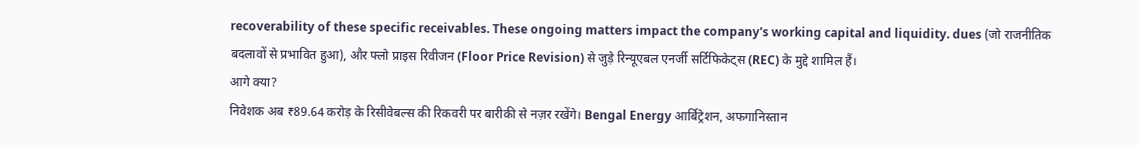recoverability of these specific receivables. These ongoing matters impact the company's working capital and liquidity. dues (जो राजनीतिक बदलावों से प्रभावित हुआ), और फ्लो प्राइस रिवीजन (Floor Price Revision) से जुड़े रिन्यूएबल एनर्जी सर्टिफिकेट्स (REC) के मुद्दे शामिल हैं।
आगे क्या?
निवेशक अब ₹89.64 करोड़ के रिसीवेबल्स की रिकवरी पर बारीकी से नज़र रखेंगे। Bengal Energy आर्बिट्रेशन, अफगानिस्तान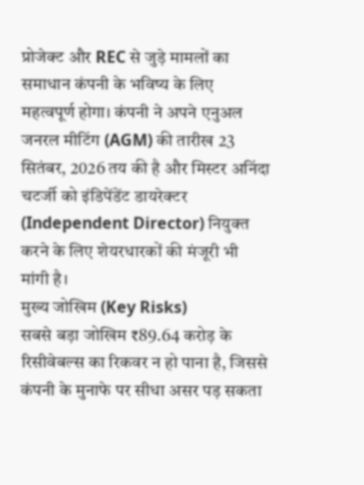प्रोजेक्ट और REC से जुड़े मामलों का समाधान कंपनी के भविष्य के लिए महत्वपूर्ण होगा। कंपनी ने अपने एनुअल जनरल मीटिंग (AGM) की तारीख 23 सितंबर, 2026 तय की है और मिस्टर अनिंदा चटर्जी को इंडिपेंडेंट डायरेक्टर (Independent Director) नियुक्त करने के लिए शेयरधारकों की मंजूरी भी मांगी है।
मुख्य जोखिम (Key Risks)
सबसे बड़ा जोखिम ₹89.64 करोड़ के रिसीवेबल्स का रिकवर न हो पाना है, जिससे कंपनी के मुनाफे पर सीधा असर पड़ सकता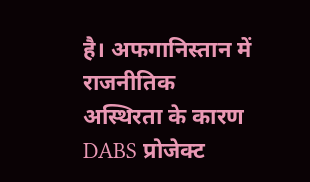है। अफगानिस्तान में राजनीतिक अस्थिरता के कारण DABS प्रोजेक्ट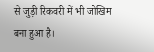से जुड़ी रिकवरी में भी जोखिम बना हुआ है।